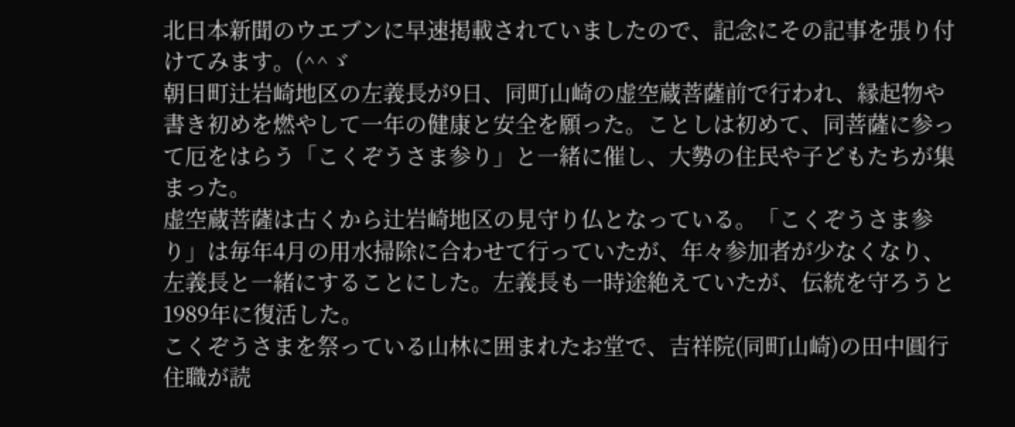北日本新聞のウエブンに早速掲載されていましたので、記念にその記事を張り付けてみます。(^^ゞ
朝日町辻岩崎地区の左義長が9日、同町山崎の虚空蔵菩薩前で行われ、縁起物や書き初めを燃やして一年の健康と安全を願った。ことしは初めて、同菩薩に参って厄をはらう「こくぞうさま参り」と一緒に催し、大勢の住民や子どもたちが集まった。
虚空蔵菩薩は古くから辻岩崎地区の見守り仏となっている。「こくぞうさま参り」は毎年4月の用水掃除に合わせて行っていたが、年々参加者が少なくなり、左義長と一緒にすることにした。左義長も一時途絶えていたが、伝統を守ろうと1989年に復活した。
こくぞうさまを祭っている山林に囲まれたお堂で、吉祥院(同町山崎)の田中圓行住職が読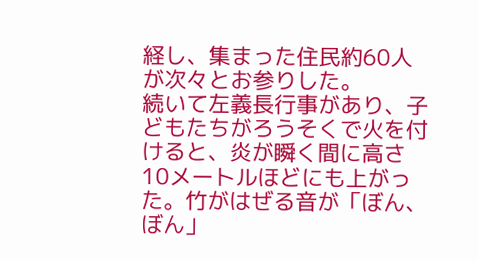経し、集まった住民約60人が次々とお参りした。
続いて左義長行事があり、子どもたちがろうそくで火を付けると、炎が瞬く間に高さ10メートルほどにも上がった。竹がはぜる音が「ぼん、ぼん」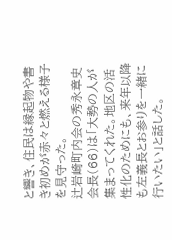と響き、住民は縁起物や書き初めが赤々と燃える様子を見守った。
辻岩崎町内会の秀永章史会長(66)は「大勢の人が集まってくれた。地区の活性化のためにも、来年以降も左義長とお参りを一緒に行いたい」と話した。